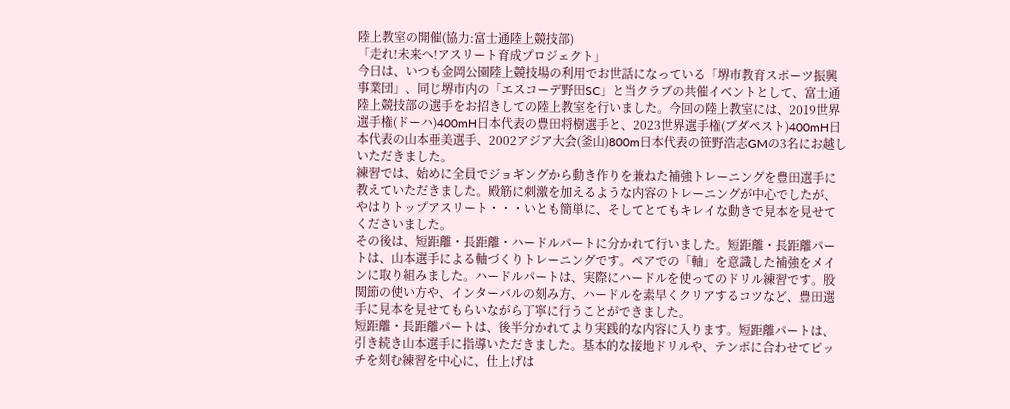陸上教室の開催(協力:富士通陸上競技部)
「走れ!未来へ!アスリート育成プロジェクト」
今日は、いつも金岡公園陸上競技場の利用でお世話になっている「堺市教育スポーツ振興事業団」、同じ堺市内の「エスコーデ野田SC」と当クラブの共催イベントとして、富士通陸上競技部の選手をお招きしての陸上教室を行いました。今回の陸上教室には、2019世界選手権(ドーハ)400mH日本代表の豊田将樹選手と、2023世界選手権(ブダペスト)400mH日本代表の山本亜美選手、2002アジア大会(釜山)800m日本代表の笹野浩志GMの3名にお越しいただきました。
練習では、始めに全員でジョギングから動き作りを兼ねた補強トレーニングを豊田選手に教えていただきました。殿筋に刺激を加えるような内容のトレーニングが中心でしたが、やはりトップアスリート・・・いとも簡単に、そしてとてもキレイな動きで見本を見せてくださいました。
その後は、短距離・長距離・ハードルパートに分かれて行いました。短距離・長距離パートは、山本選手による軸づくりトレーニングです。ペアでの「軸」を意識した補強をメインに取り組みました。ハードルパートは、実際にハードルを使ってのドリル練習です。股関節の使い方や、インターバルの刻み方、ハードルを素早くクリアするコツなど、豊田選手に見本を見せてもらいながら丁寧に行うことができました。
短距離・長距離パートは、後半分かれてより実践的な内容に入ります。短距離パートは、引き続き山本選手に指導いただきました。基本的な接地ドリルや、テンポに合わせてピッチを刻む練習を中心に、仕上げは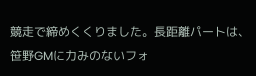競走で締めくくりました。長距離パートは、笹野GMに力みのないフォ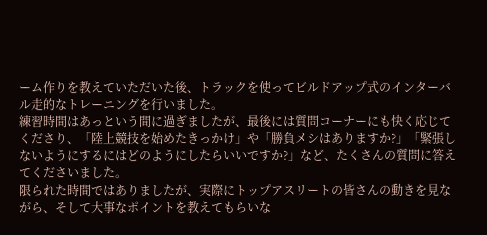ーム作りを教えていただいた後、トラックを使ってビルドアップ式のインターバル走的なトレーニングを行いました。
練習時間はあっという間に過ぎましたが、最後には質問コーナーにも快く応じてくださり、「陸上競技を始めたきっかけ」や「勝負メシはありますか?」「緊張しないようにするにはどのようにしたらいいですか?」など、たくさんの質問に答えてくださいました。
限られた時間ではありましたが、実際にトップアスリートの皆さんの動きを見ながら、そして大事なポイントを教えてもらいな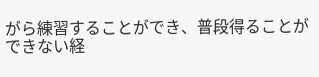がら練習することができ、普段得ることができない経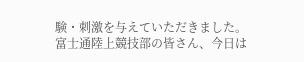験・刺激を与えていただきました。富士通陸上競技部の皆さん、今日は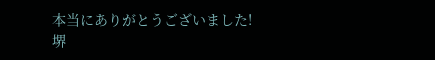本当にありがとうございました!
堺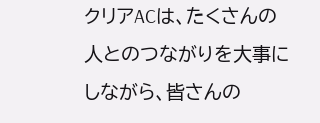クリアACは、たくさんの人とのつながりを大事にしながら、皆さんの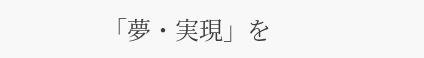「夢・実現」を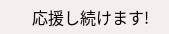応援し続けます!